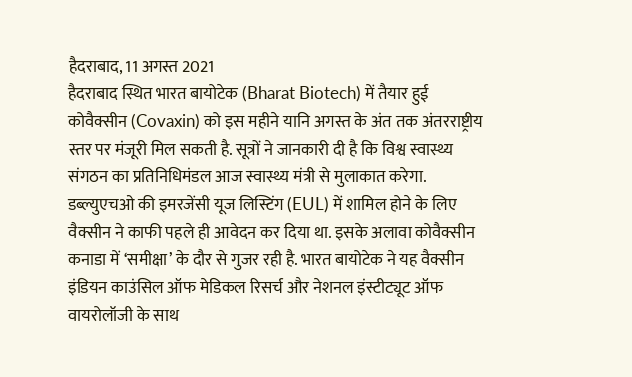हैदराबाद, 11 अगस्त 2021
हैदराबाद स्थित भारत बायोटेक (Bharat Biotech) में तैयार हुई कोवैक्सीन (Covaxin) को इस महीने यानि अगस्त के अंत तक अंतरराष्ट्रीय स्तर पर मंजूरी मिल सकती है. सूत्रों ने जानकारी दी है कि विश्व स्वास्थ्य संगठन का प्रतिनिधिमंडल आज स्वास्थ्य मंत्री से मुलाकात करेगा. डब्ल्युएचओ की इमरजेंसी यूज लिस्टिंग (EUL) में शामिल होने के लिए वैक्सीन ने काफी पहले ही आवेदन कर दिया था. इसके अलावा कोवैक्सीन कनाडा में ‘समीक्षा’ के दौर से गुजर रही है. भारत बायोटेक ने यह वैक्सीन इंडियन काउंसिल ऑफ मेडिकल रिसर्च और नेशनल इंस्टीट्यूट ऑफ वायरोलॉजी के साथ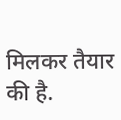मिलकर तैयार की है.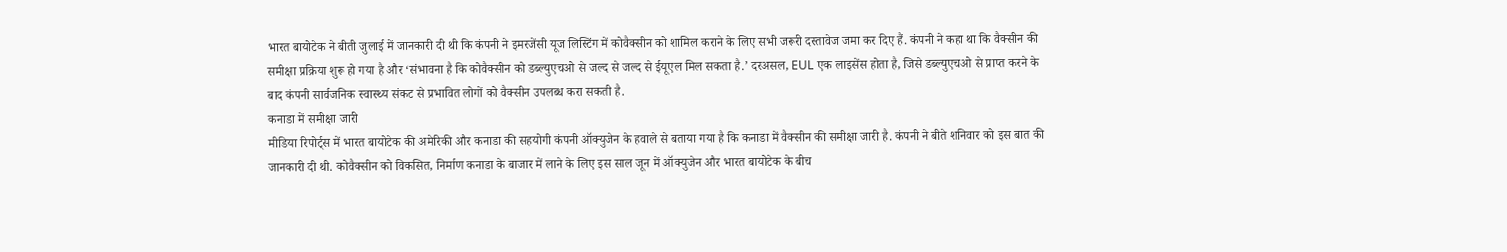भारत बायोटेक ने बीती जुलाई में जानकारी दी थी कि कंपनी ने इमरजेंसी यूज लिस्टिंग में कोवैक्सीन को शामिल कराने के लिए सभी जरूरी दस्तावेज जमा कर दिए हैं. कंपनी ने कहा था कि वैक्सीन की समीक्षा प्रक्रिया शुरू हो गया है और ‘संभावना है कि कोवैक्सीन को डब्ल्युएचओ से जल्द से जल्द से ईयूएल मिल सकता है.’ दरअसल, EUL एक लाइसेंस होता है, जिसे डब्ल्युएचओ से प्राप्त करने के बाद कंपनी सार्वजनिक स्वास्थ्य संकट से प्रभावित लोगों को वैक्सीन उपलब्ध करा सकती है.
कनाडा में समीक्षा जारी
मीडिया रिपोर्ट्स में भारत बायोटेक की अमेरिकी और कनाडा की सहयोगी कंपनी ऑक्युजेन के हवाले से बताया गया है कि कनाडा में वैक्सीन की समीक्षा जारी है. कंपनी ने बीते शनिवार को इस बात की जानकारी दी थी. कोवैक्सीन को विकसित, निर्माण कनाडा के बाजार में लाने के लिए इस साल जून में ऑक्युजेन और भारत बायोटेक के बीच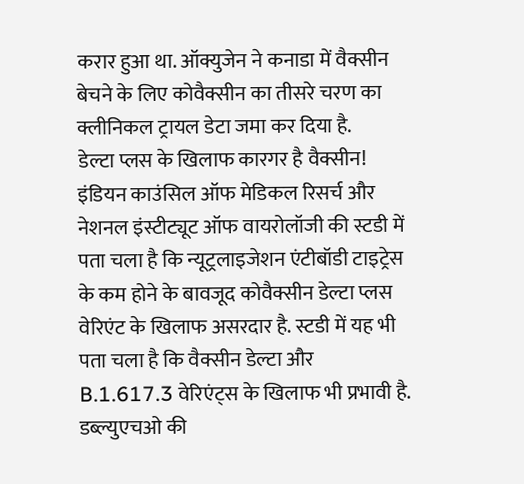करार हुआ था. ऑक्युजेन ने कनाडा में वैक्सीन बेचने के लिए कोवैक्सीन का तीसरे चरण का क्लीनिकल ट्रायल डेटा जमा कर दिया है.
डेल्टा प्लस के खिलाफ कारगर है वैक्सीन!
इंडियन काउंसिल ऑफ मेडिकल रिसर्च और नेशनल इंस्टीट्यूट ऑफ वायरोलॉजी की स्टडी में पता चला है कि न्यूट्रलाइजेशन एंटीबॉडी टाइट्रेस के कम होने के बावजूद कोवैक्सीन डेल्टा प्लस वेरिएंट के खिलाफ असरदार है. स्टडी में यह भी पता चला है कि वैक्सीन डेल्टा और B.1.617.3 वेरिएंट्स के खिलाफ भी प्रभावी है. डब्ल्युएचओ की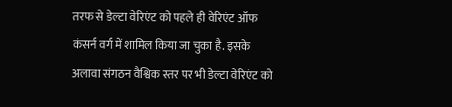तरफ से डेल्टा वेरिएंट को पहले ही वेरिएंट ऑफ कंसर्न वर्ग में शामिल किया जा चुका है. इसके अलावा संगठन वैश्विक स्तर पर भी डेल्टा वेरिएंट को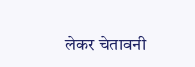लेकर चेतावनी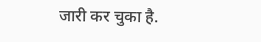जारी कर चुका है.